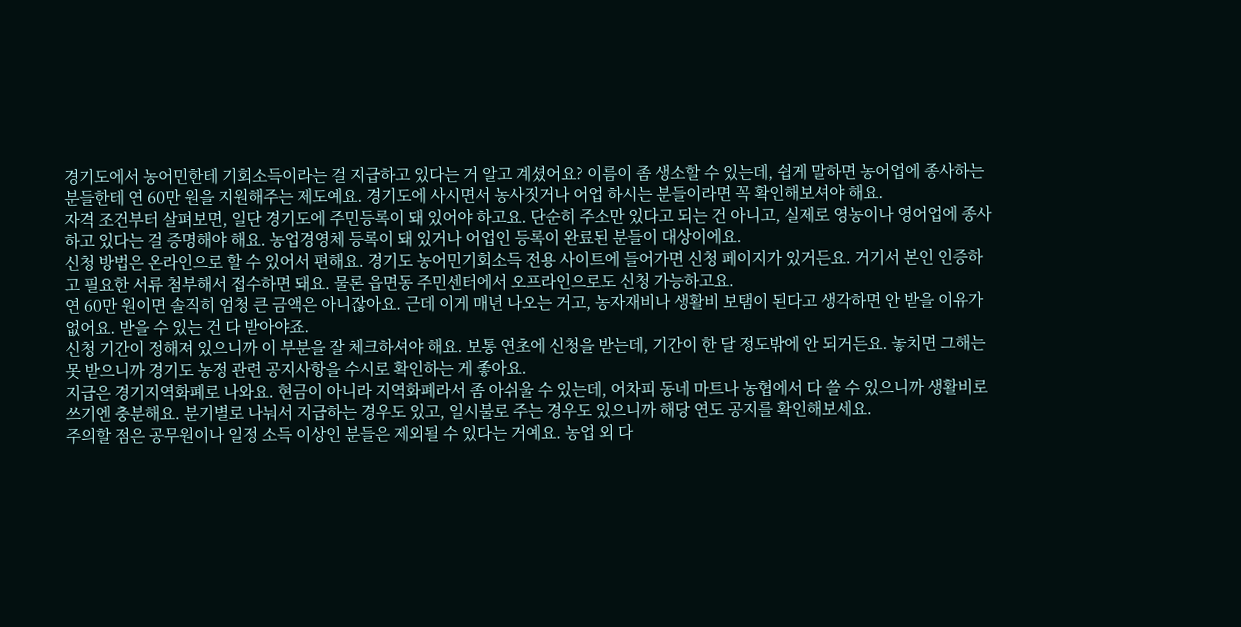경기도에서 농어민한테 기회소득이라는 걸 지급하고 있다는 거 알고 계셨어요? 이름이 좀 생소할 수 있는데, 쉽게 말하면 농어업에 종사하는 분들한테 연 60만 원을 지원해주는 제도예요. 경기도에 사시면서 농사짓거나 어업 하시는 분들이라면 꼭 확인해보셔야 해요.
자격 조건부터 살펴보면, 일단 경기도에 주민등록이 돼 있어야 하고요. 단순히 주소만 있다고 되는 건 아니고, 실제로 영농이나 영어업에 종사하고 있다는 걸 증명해야 해요. 농업경영체 등록이 돼 있거나 어업인 등록이 완료된 분들이 대상이에요.
신청 방법은 온라인으로 할 수 있어서 편해요. 경기도 농어민기회소득 전용 사이트에 들어가면 신청 페이지가 있거든요. 거기서 본인 인증하고 필요한 서류 첨부해서 접수하면 돼요. 물론 읍면동 주민센터에서 오프라인으로도 신청 가능하고요.
연 60만 원이면 솔직히 엄청 큰 금액은 아니잖아요. 근데 이게 매년 나오는 거고, 농자재비나 생활비 보탬이 된다고 생각하면 안 받을 이유가 없어요. 받을 수 있는 건 다 받아야죠.
신청 기간이 정해져 있으니까 이 부분을 잘 체크하셔야 해요. 보통 연초에 신청을 받는데, 기간이 한 달 정도밖에 안 되거든요. 놓치면 그해는 못 받으니까 경기도 농정 관련 공지사항을 수시로 확인하는 게 좋아요.
지급은 경기지역화폐로 나와요. 현금이 아니라 지역화폐라서 좀 아쉬울 수 있는데, 어차피 동네 마트나 농협에서 다 쓸 수 있으니까 생활비로 쓰기엔 충분해요. 분기별로 나눠서 지급하는 경우도 있고, 일시불로 주는 경우도 있으니까 해당 연도 공지를 확인해보세요.
주의할 점은 공무원이나 일정 소득 이상인 분들은 제외될 수 있다는 거예요. 농업 외 다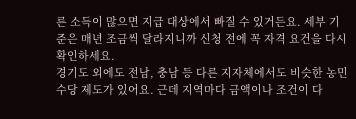른 소득이 많으면 지급 대상에서 빠질 수 있거든요. 세부 기준은 매년 조금씩 달라지니까 신청 전에 꼭 자격 요건을 다시 확인하세요.
경기도 외에도 전남, 충남 등 다른 지자체에서도 비슷한 농민수당 제도가 있어요. 근데 지역마다 금액이나 조건이 다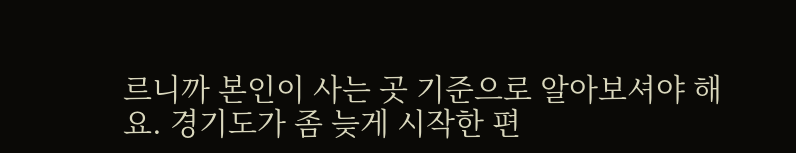르니까 본인이 사는 곳 기준으로 알아보셔야 해요. 경기도가 좀 늦게 시작한 편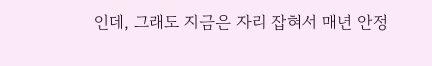인데, 그래도 지금은 자리 잡혀서 매년 안정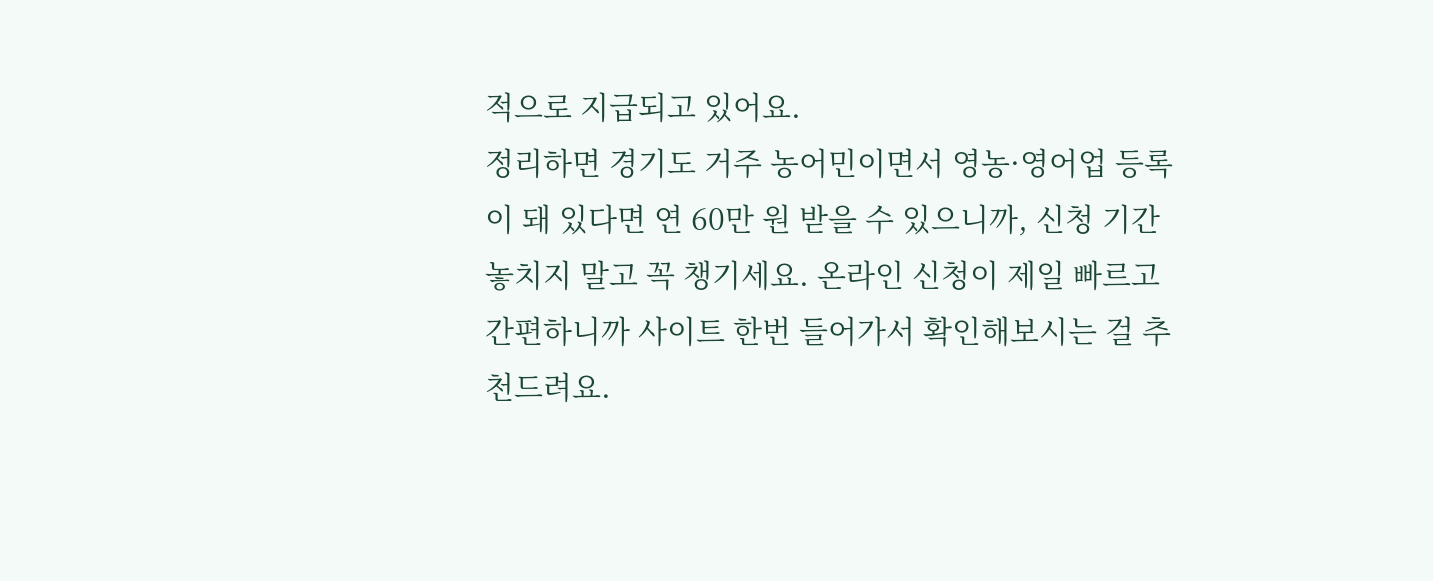적으로 지급되고 있어요.
정리하면 경기도 거주 농어민이면서 영농·영어업 등록이 돼 있다면 연 60만 원 받을 수 있으니까, 신청 기간 놓치지 말고 꼭 챙기세요. 온라인 신청이 제일 빠르고 간편하니까 사이트 한번 들어가서 확인해보시는 걸 추천드려요.